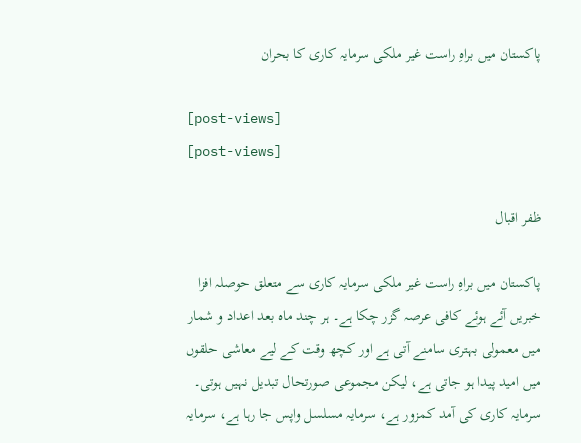پاکستان میں براہِ راست غیر ملکی سرمایہ کاری کا بحران

[post-views]
[post-views]

ظفر اقبال

پاکستان میں براہِ راست غیر ملکی سرمایہ کاری سے متعلق حوصلہ افزا خبریں آئے ہوئے کافی عرصہ گزر چکا ہے۔ ہر چند ماہ بعد اعداد و شمار میں معمولی بہتری سامنے آتی ہے اور کچھ وقت کے لیے معاشی حلقوں میں امید پیدا ہو جاتی ہے، لیکن مجموعی صورتحال تبدیل نہیں ہوتی۔ سرمایہ کاری کی آمد کمزور ہے، سرمایہ مسلسل واپس جا رہا ہے، سرمایہ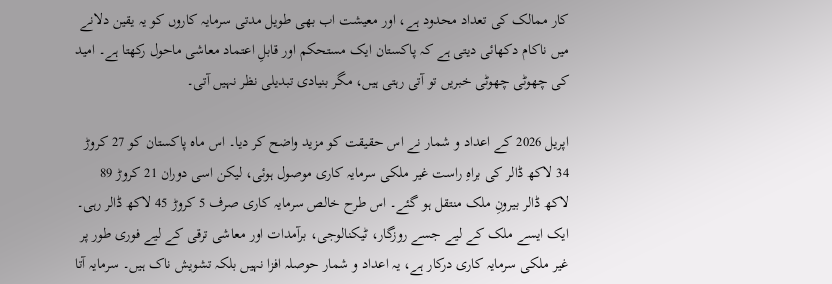کار ممالک کی تعداد محدود ہے، اور معیشت اب بھی طویل مدتی سرمایہ کاروں کو یہ یقین دلانے میں ناکام دکھائی دیتی ہے کہ پاکستان ایک مستحکم اور قابلِ اعتماد معاشی ماحول رکھتا ہے۔ امید کی چھوٹی چھوٹی خبریں تو آتی رہتی ہیں، مگر بنیادی تبدیلی نظر نہیں آتی۔

اپریل 2026 کے اعداد و شمار نے اس حقیقت کو مزید واضح کر دیا۔ اس ماہ پاکستان کو 27 کروڑ 34 لاکھ ڈالر کی براہِ راست غیر ملکی سرمایہ کاری موصول ہوئی، لیکن اسی دوران 21 کروڑ 89 لاکھ ڈالر بیرونِ ملک منتقل ہو گئے۔ اس طرح خالص سرمایہ کاری صرف 5 کروڑ 45 لاکھ ڈالر رہی۔ ایک ایسے ملک کے لیے جسے روزگار، ٹیکنالوجی، برآمدات اور معاشی ترقی کے لیے فوری طور پر غیر ملکی سرمایہ کاری درکار ہے، یہ اعداد و شمار حوصلہ افزا نہیں بلکہ تشویش ناک ہیں۔ سرمایہ آتا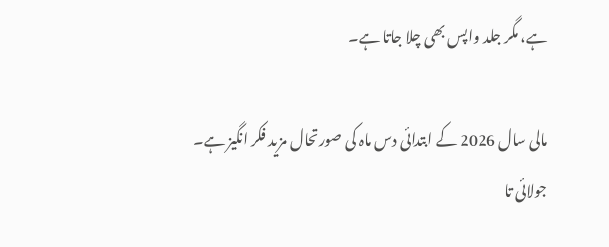ہے، مگر جلد واپس بھی چلا جاتا ہے۔

مالی سال 2026 کے ابتدائی دس ماہ کی صورتحال مزید فکر انگیز ہے۔ جولائی تا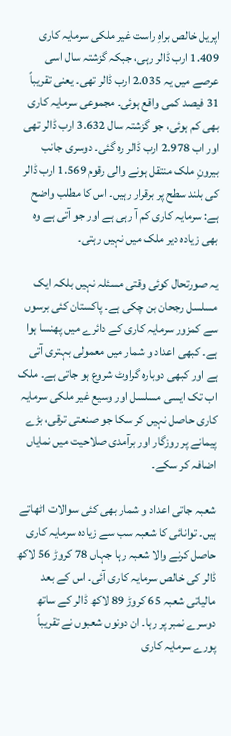اپریل خالص براہِ راست غیر ملکی سرمایہ کاری 1.409 ارب ڈالر رہی، جبکہ گزشتہ سال اسی عرصے میں یہ 2.035 ارب ڈالر تھی۔ یعنی تقریباً 31 فیصد کمی واقع ہوئی۔ مجموعی سرمایہ کاری بھی کم ہوئی، جو گزشتہ سال 3.632 ارب ڈالر تھی اور اب 2.978 ارب ڈالر رہ گئی۔ دوسری جانب بیرونِ ملک منتقل ہونے والی رقوم 1.569 ارب ڈالر کی بلند سطح پر برقرار رہیں۔ اس کا مطلب واضح ہے: سرمایہ کاری کم آ رہی ہے اور جو آتی ہے وہ بھی زیادہ دیر ملک میں نہیں رہتی۔

یہ صورتحال کوئی وقتی مسئلہ نہیں بلکہ ایک مسلسل رجحان بن چکی ہے۔ پاکستان کئی برسوں سے کمزور سرمایہ کاری کے دائرے میں پھنسا ہوا ہے۔ کبھی اعداد و شمار میں معمولی بہتری آتی ہے اور کبھی دوبارہ گراوٹ شروع ہو جاتی ہے۔ ملک اب تک ایسی مسلسل اور وسیع غیر ملکی سرمایہ کاری حاصل نہیں کر سکا جو صنعتی ترقی، بڑے پیمانے پر روزگار اور برآمدی صلاحیت میں نمایاں اضافہ کر سکے۔

شعبہ جاتی اعداد و شمار بھی کئی سوالات اٹھاتے ہیں۔ توانائی کا شعبہ سب سے زیادہ سرمایہ کاری حاصل کرنے والا شعبہ رہا جہاں 78 کروڑ 56 لاکھ ڈالر کی خالص سرمایہ کاری آئی۔ اس کے بعد مالیاتی شعبہ 65 کروڑ 89 لاکھ ڈالر کے ساتھ دوسرے نمبر پر رہا۔ ان دونوں شعبوں نے تقریباً پورے سرمایہ کاری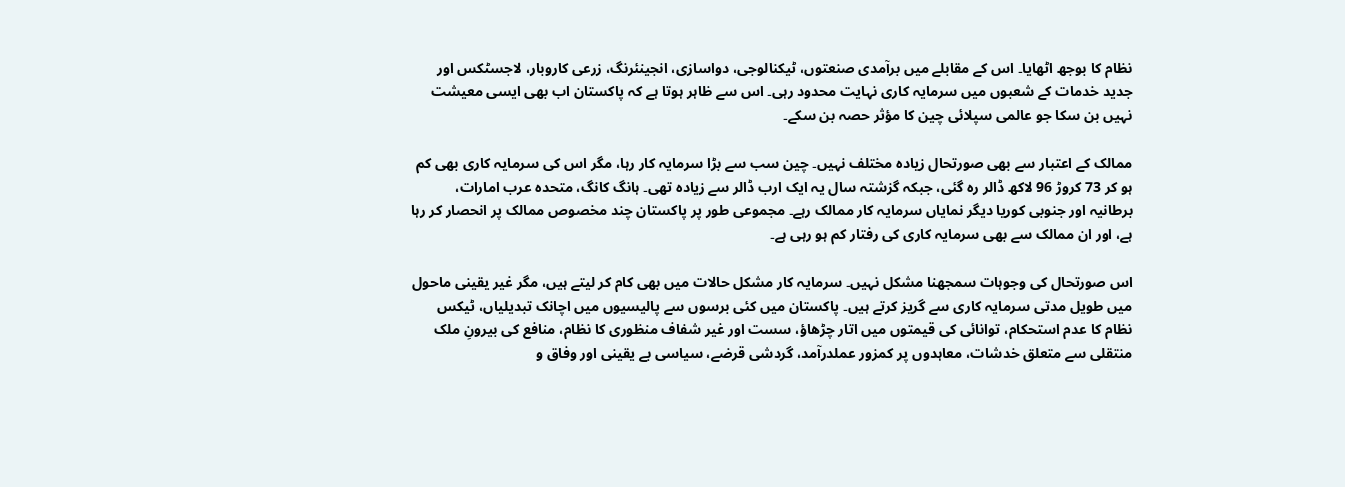نظام کا بوجھ اٹھایا۔ اس کے مقابلے میں برآمدی صنعتوں، ٹیکنالوجی، دواسازی، انجینئرنگ، زرعی کاروبار، لاجسٹکس اور جدید خدمات کے شعبوں میں سرمایہ کاری نہایت محدود رہی۔ اس سے ظاہر ہوتا ہے کہ پاکستان اب بھی ایسی معیشت نہیں بن سکا جو عالمی سپلائی چین کا مؤثر حصہ بن سکے۔

ممالک کے اعتبار سے بھی صورتحال زیادہ مختلف نہیں۔ چین سب سے بڑا سرمایہ کار رہا، مگر اس کی سرمایہ کاری بھی کم ہو کر 73 کروڑ 96 لاکھ ڈالر رہ گئی، جبکہ گزشتہ سال یہ ایک ارب ڈالر سے زیادہ تھی۔ ہانگ کانگ، متحدہ عرب امارات، برطانیہ اور جنوبی کوریا دیگر نمایاں سرمایہ کار ممالک رہے۔ مجموعی طور پر پاکستان چند مخصوص ممالک پر انحصار کر رہا ہے، اور ان ممالک سے بھی سرمایہ کاری کی رفتار کم ہو رہی ہے۔

اس صورتحال کی وجوہات سمجھنا مشکل نہیں۔ سرمایہ کار مشکل حالات میں بھی کام کر لیتے ہیں، مگر غیر یقینی ماحول میں طویل مدتی سرمایہ کاری سے گریز کرتے ہیں۔ پاکستان میں کئی برسوں سے پالیسیوں میں اچانک تبدیلیاں، ٹیکس نظام کا عدم استحکام، توانائی کی قیمتوں میں اتار چڑھاؤ، سست اور غیر شفاف منظوری کا نظام، منافع کی بیرونِ ملک منتقلی سے متعلق خدشات، معاہدوں پر کمزور عملدرآمد، گردشی قرضے، سیاسی بے یقینی اور وفاق و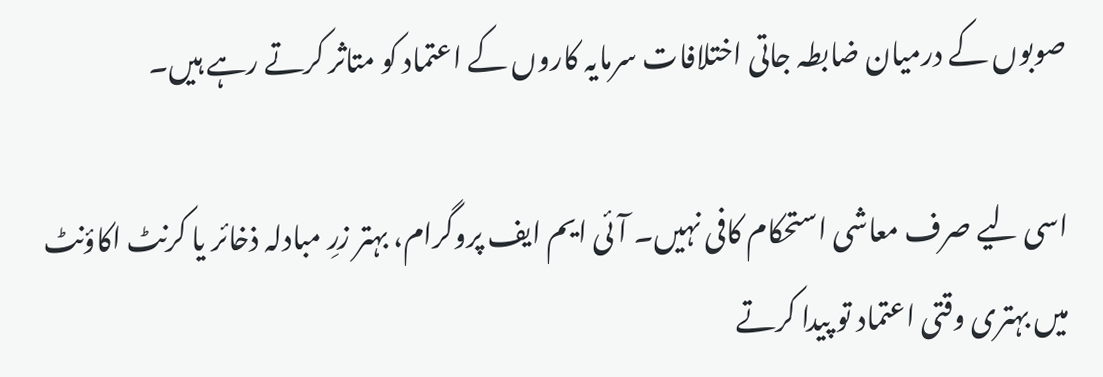صوبوں کے درمیان ضابطہ جاتی اختلافات سرمایہ کاروں کے اعتماد کو متاثر کرتے رہے ہیں۔

اسی لیے صرف معاشی استحکام کافی نہیں۔ آئی ایم ایف پروگرام، بہتر زرِ مبادلہ ذخائر یا کرنٹ اکاؤنٹ میں بہتری وقتی اعتماد تو پیدا کرتے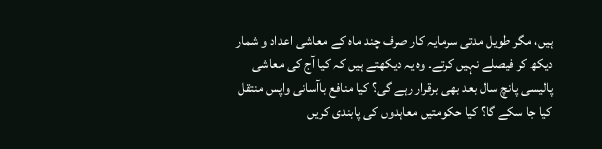ہیں، مگر طویل مدتی سرمایہ کار صرف چند ماہ کے معاشی اعداد و شمار دیکھ کر فیصلے نہیں کرتے۔ وہ یہ دیکھتے ہیں کہ کیا آج کی معاشی پالیسی پانچ سال بعد بھی برقرار رہے گی؟ کیا منافع باآسانی واپس منتقل کیا جا سکے گا؟ کیا حکومتیں معاہدوں کی پابندی کریں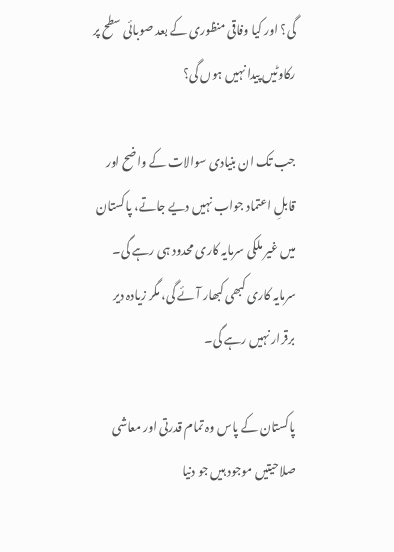گی؟ اور کیا وفاقی منظوری کے بعد صوبائی سطح پر رکاوٹیں پیدا نہیں ہوں گی؟

جب تک ان بنیادی سوالات کے واضح اور قابلِ اعتماد جواب نہیں دیے جاتے، پاکستان میں غیر ملکی سرمایہ کاری محدود ہی رہے گی۔ سرمایہ کاری کبھی کبھار آئے گی، مگر زیادہ دیر برقرار نہیں رہے گی۔

پاکستان کے پاس وہ تمام قدرتی اور معاشی صلاحیتیں موجود ہیں جو دنیا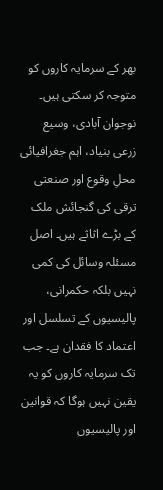بھر کے سرمایہ کاروں کو متوجہ کر سکتی ہیں۔ نوجوان آبادی، وسیع زرعی بنیاد، اہم جغرافیائی محلِ وقوع اور صنعتی ترقی کی گنجائش ملک کے بڑے اثاثے ہیں۔ اصل مسئلہ وسائل کی کمی نہیں بلکہ حکمرانی، پالیسیوں کے تسلسل اور اعتماد کا فقدان ہے۔ جب تک سرمایہ کاروں کو یہ یقین نہیں ہوگا کہ قوانین اور پالیسیوں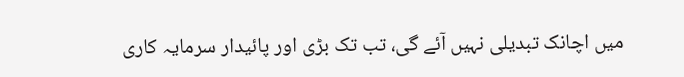میں اچانک تبدیلی نہیں آئے گی، تب تک بڑی اور پائیدار سرمایہ کاری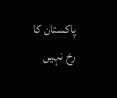پاکستان کا رخ نہیں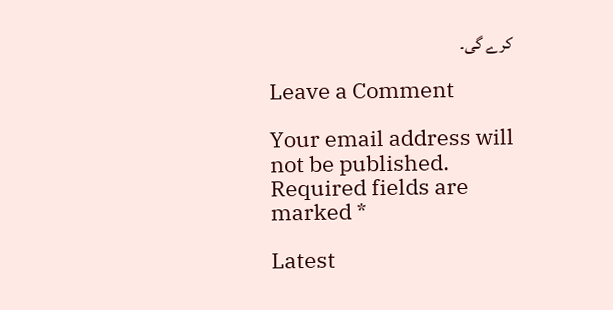کرے گی۔

Leave a Comment

Your email address will not be published. Required fields are marked *

Latest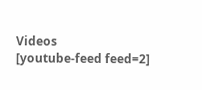Videos
[youtube-feed feed=2]